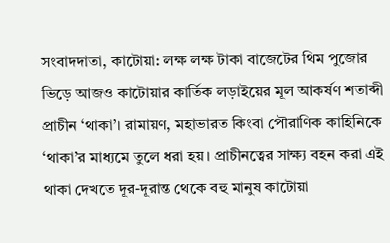সংবাদদাতা, কাটোয়া: লক্ষ লক্ষ টাকা বাজেটের থিম পুজোর ভিড়ে আজও কাটোয়ার কার্তিক লড়াইয়ের মূল আকর্ষণ শতাব্দী প্রাচীন ‘থাকা’। রামায়ণ, মহাভারত কিংবা পৌরাণিক কাহিনিকে ‘থাকা’র মাধ্যমে তুলে ধরা হয়। প্রাচীনত্বের সাক্ষ্য বহন করা এই থাকা দেখতে দূর-দূরান্ত থেকে বহু মানুষ কাটোয়া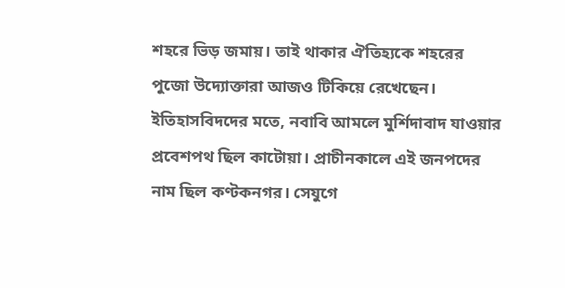শহরে ভিড় জমায়। তাই থাকার ঐতিহ্যকে শহরের পুজো উদ্যোক্তারা আজও টিকিয়ে রেখেছেন।
ইতিহাসবিদদের মতে, নবাবি আমলে মুর্শিদাবাদ যাওয়ার প্রবেশপথ ছিল কাটোয়া। প্রাচীনকালে এই জনপদের নাম ছিল কণ্টকনগর। সেযুগে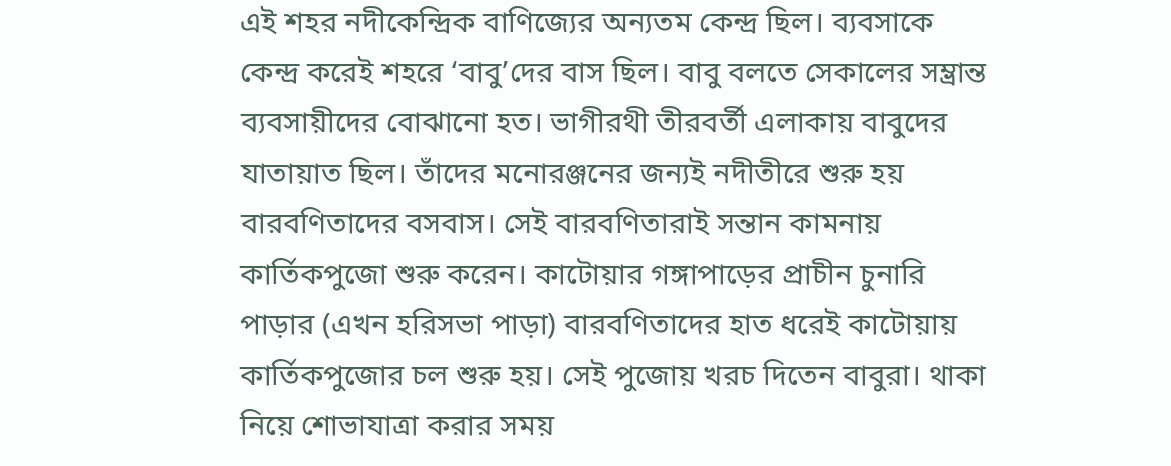এই শহর নদীকেন্দ্রিক বাণিজ্যের অন্যতম কেন্দ্র ছিল। ব্যবসাকে কেন্দ্র করেই শহরে ‘বাবু’দের বাস ছিল। বাবু বলতে সেকালের সম্ভ্রান্ত ব্যবসায়ীদের বোঝানো হত। ভাগীরথী তীরবর্তী এলাকায় বাবুদের যাতায়াত ছিল। তাঁদের মনোরঞ্জনের জন্যই নদীতীরে শুরু হয় বারবণিতাদের বসবাস। সেই বারবণিতারাই সন্তান কামনায় কার্তিকপুজো শুরু করেন। কাটোয়ার গঙ্গাপাড়ের প্রাচীন চুনারি পাড়ার (এখন হরিসভা পাড়া) বারবণিতাদের হাত ধরেই কাটোয়ায় কার্তিকপুজোর চল শুরু হয়। সেই পুজোয় খরচ দিতেন বাবুরা। থাকা নিয়ে শোভাযাত্রা করার সময়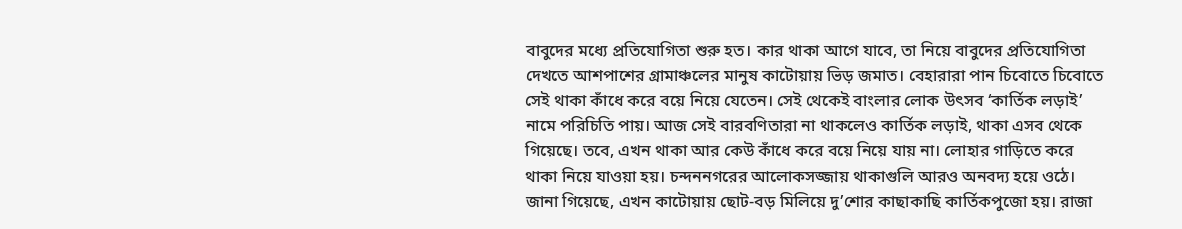বাবুদের মধ্যে প্রতিযোগিতা শুরু হত। কার থাকা আগে যাবে, তা নিয়ে বাবুদের প্রতিযোগিতা দেখতে আশপাশের গ্রামাঞ্চলের মানুষ কাটোয়ায় ভিড় জমাত। বেহারারা পান চিবোতে চিবোতে সেই থাকা কাঁধে করে বয়ে নিয়ে যেতেন। সেই থেকেই বাংলার লোক উৎসব ‘কার্তিক লড়াই’ নামে পরিচিতি পায়। আজ সেই বারবণিতারা না থাকলেও কার্তিক লড়াই, থাকা এসব থেকে গিয়েছে। তবে, এখন থাকা আর কেউ কাঁধে করে বয়ে নিয়ে যায় না। লোহার গাড়িতে করে থাকা নিয়ে যাওয়া হয়। চন্দননগরের আলোকসজ্জায় থাকাগুলি আরও অনবদ্য হয়ে ওঠে। জানা গিয়েছে, এখন কাটোয়ায় ছোট-বড় মিলিয়ে দু’শোর কাছাকাছি কার্তিকপুজো হয়। রাজা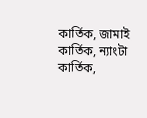কার্তিক, জামাই কার্তিক, ন্যাংটা কার্তিক,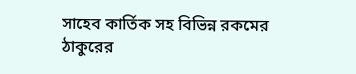সাহেব কার্তিক সহ বিভিন্ন রকমের ঠাকুরের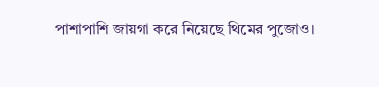পাশাপাশি জায়গা করে নিয়েছে থিমের পুজোও।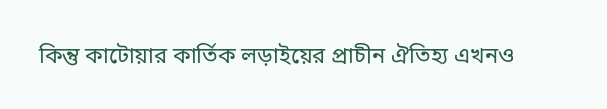কিন্তু কাটোয়ার কার্তিক লড়াইয়ের প্রাচীন ঐতিহ্য এখনও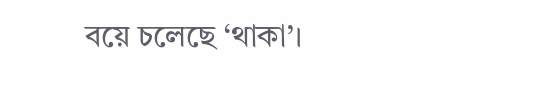বয়ে চলেছে ‘থাকা’।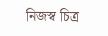নিজস্ব চিত্র